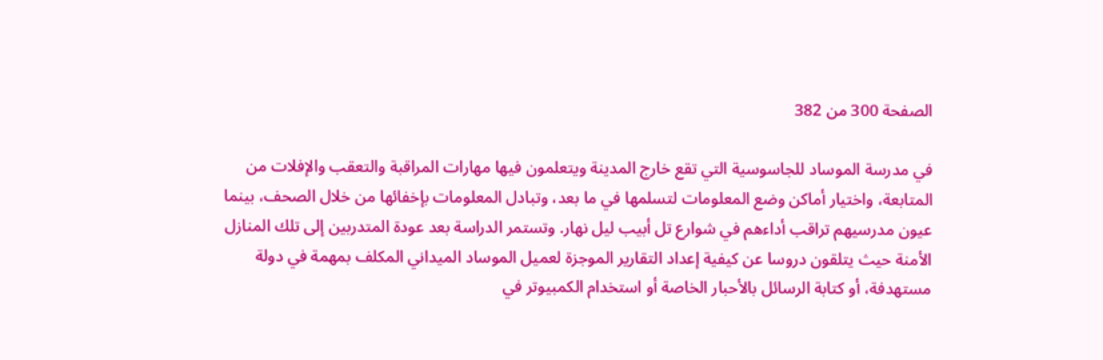الصفحة 300 من 382

في مدرسة الموساد للجاسوسية التي تقع خارج المدينة ويتعلمون فيها مهارات المراقبة والتعقب والإفلات من المتابعة، واختيار أماكن وضع المعلومات لتسلمها في ما بعد، وتبادل المعلومات بإخفائها من خلال الصحف، بينما عيون مدرسيهم تراقب أداءهم في شوارع تل أبيب ليل نهار. وتستمر الدراسة بعد عودة المتدربين إلى تلك المنازل الأمنة حيث يتلقون دروسا عن كيفية إعداد التقارير الموجزة لعميل الموساد الميداني المكلف بمهمة في دولة مستهدفة، أو كتابة الرسائل بالأحبار الخاصة أو استخدام الكمبيوتر في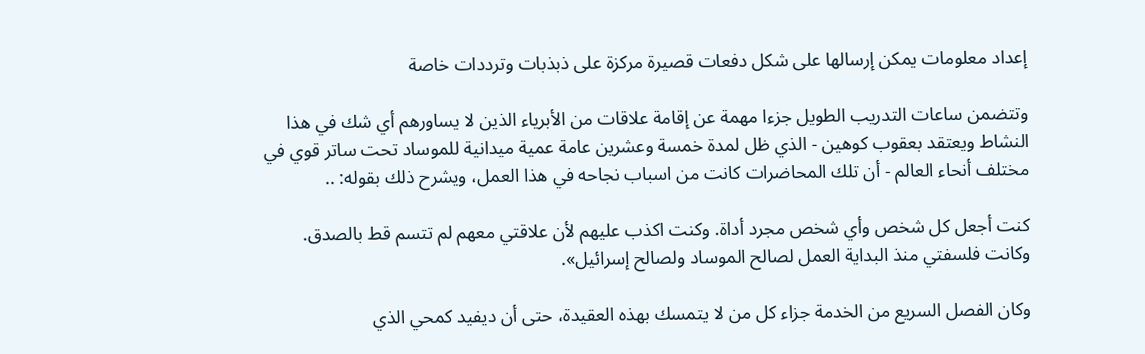إعداد معلومات يمكن إرسالها على شكل دفعات قصيرة مركزة على ذبذبات وترددات خاصة

وتتضمن ساعات التدريب الطويل جزءا مهمة عن إقامة علاقات من الأبرياء الذين لا يساورهم أي شك في هذا النشاط ويعتقد بعقوب كوهين - الذي ظل لمدة خمسة وعشرين عامة عمية ميدانية للموساد تحت ساتر قوي في مختلف أنحاء العالم - أن تلك المحاضرات كانت من اسباب نجاحه في هذا العمل، ويشرح ذلك بقوله: ..

كنت أجعل كل شخص وأي شخص مجرد أداة. وكنت اكذب عليهم لأن علاقتي معهم لم تتسم قط بالصدق. وكانت فلسفتي منذ البداية العمل لصالح الموساد ولصالح إسرائيل».

وكان الفصل السريع من الخدمة جزاء كل من لا يتمسك بهذه العقيدة، حتى أن ديفيد كمحي الذي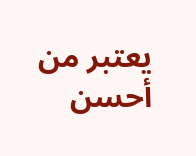يعتبر من أحسن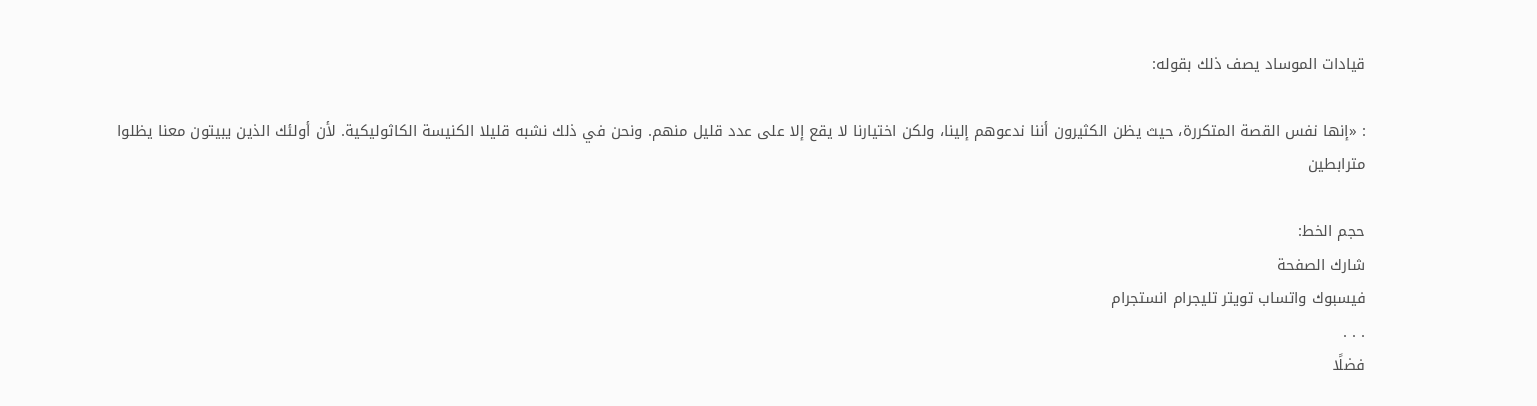قيادات الموساد يصف ذلك بقوله:

: «إنها نفس القصة المتكررة، حيث يظن الكثيرون أننا ندعوهم إلينا، ولكن اختيارنا لا يقع إلا على عدد قليل منهم. ونحن في ذلك نشبه قليلا الكنيسة الكاثوليكية. لأن أولئك الذين يبيتون معنا يظلوا مترابطين

حجم الخط:
شارك الصفحة
فيسبوك واتساب تويتر تليجرام انستجرام
. . .
فضلًا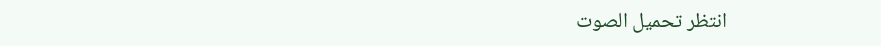انتظر تحميل الصوت